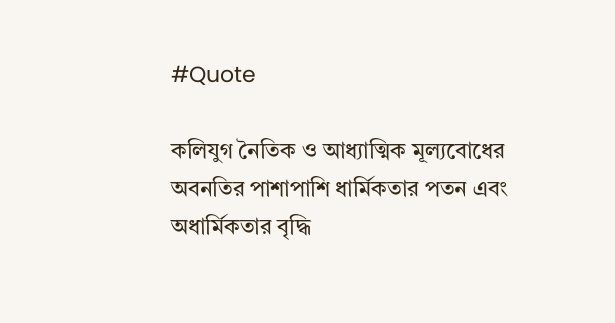#Quote

কলিযুগ নৈতিক ও আধ্যাত্মিক মূল্যবোধের অবনতির পাশাপাশি ধার্মিকতার পতন এবং অধার্মিকতার বৃদ্ধি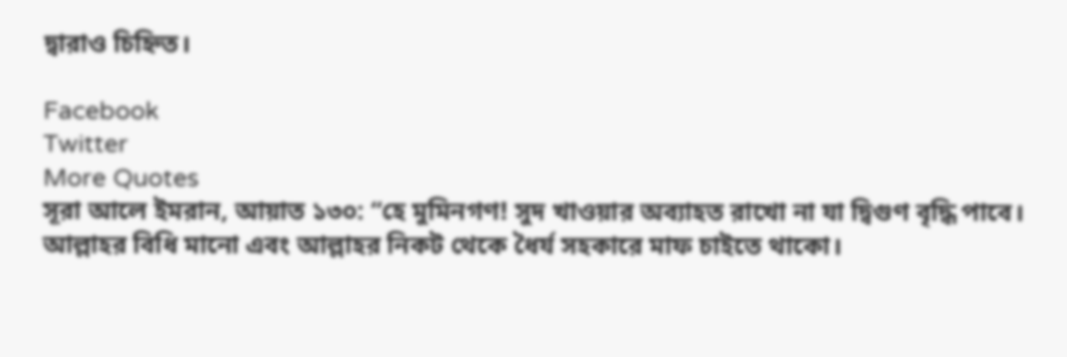দ্বারাও চিহ্নিত।

Facebook
Twitter
More Quotes
সূরা আলে ইমরান, আয়াত ১৩০: “হে মুমিনগণ! সুদ খাওয়ার অব্যাহত রাখো না যা দ্বিগুণ বৃদ্ধি পাবে। আল্লাহর বিধি মানো এবং আল্লাহর নিকট থেকে ধৈর্য সহকারে মাফ চাইতে থাকো।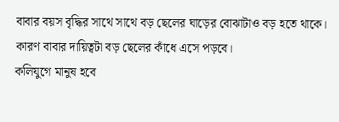বাবার বয়স বৃদ্ধির সাথে সাথে বড় ছেলের ঘাড়ের বোঝাটাও বড় হতে থাকে। কারণ বাবার দায়িত্বটা বড় ছেলের কাঁধে এসে পড়বে।
কলিযুগে মানুষ হবে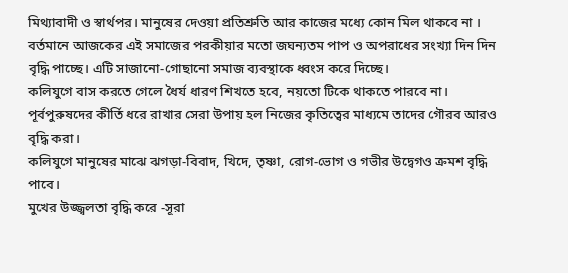মিথ্যাবাদী ও স্বার্থপর। মানুষের দেওয়া প্রতিশ্রুতি আর কাজের মধ্যে কোন মিল থাকবে না ।
বর্তমানে আজকের এই সমাজের পরকীয়ার মতো জঘন্যতম পাপ ও অপরাধের সংখ্যা দিন দিন বৃদ্ধি পাচ্ছে। এটি সাজানো-গোছানো সমাজ ব্যবস্থাকে ধ্বংস করে দিচ্ছে।
কলিযুগে বাস করতে গেলে ধৈর্য ধারণ শিখতে হবে, নয়তো টিকে থাকতে পারবে না।
পূর্বপুরুষদের কীর্তি ধরে রাখার সেরা উপায় হল নিজের কৃতিত্বের মাধ্যমে তাদের গৌরব আরও বৃদ্ধি করা।
কলিযুগে মানুষের মাঝে ঝগড়া-বিবাদ, খিদে, তৃষ্ণা, রোগ-ভোগ ও গভীর উদ্বেগও ক্রমশ বৃদ্ধি পাবে।
মুখের উজ্জ্বলতা বৃদ্ধি করে -সূরা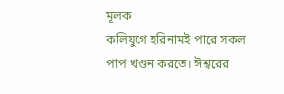মূলক
কলিযুগে হরিনামই পারে সকল পাপ খণ্ডন করতে। ঈশ্বরের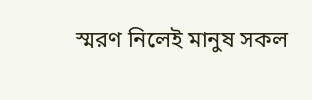স্মরণ নিলেই মানুষ সকল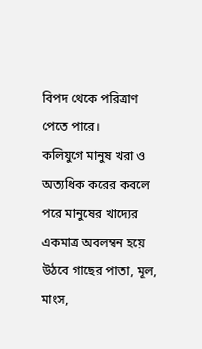বিপদ থেকে পরিত্রাণ পেতে পারে।
কলিযুগে মানুষ খরা ও অত্যধিক করের কবলে পরে মানুষের খাদ্যের একমাত্র অবলম্বন হয়ে উঠবে গাছের পাতা, মূল, মাংস,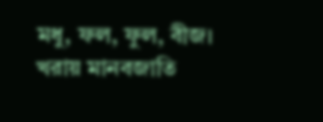মধু, ফল, ফুল, বীজ। খরায় মানবজাতি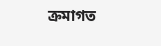ক্রমাগত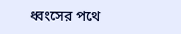ধ্বংসের পথে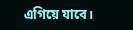এগিয়ে যাবে।